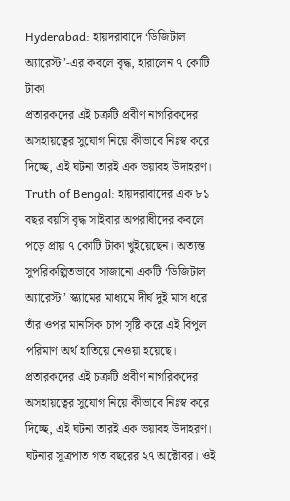Hyderabad: হায়দরাবাদে ‘ডিজিটাল অ্যারেস্ট’-এর কবলে বৃদ্ধ, হারালেন ৭ কোটি টাকা
প্রতারকদের এই চক্রটি প্রবীণ নাগরিকদের অসহায়ত্বের সুযোগ নিয়ে কীভাবে নিঃস্ব করে দিচ্ছে, এই ঘটনা তারই এক ভয়াবহ উদাহরণ।
Truth of Bengal: হায়দরাবাদের এক ৮১ বছর বয়সি বৃদ্ধ সাইবার অপরাধীদের কবলে পড়ে প্রায় ৭ কোটি টাকা খুইয়েছেন। অত্যন্ত সুপরিকল্পিতভাবে সাজানো একটি ‘ডিজিটাল অ্যারেস্ট’ স্ক্যামের মাধ্যমে দীর্ঘ দুই মাস ধরে তাঁর ওপর মানসিক চাপ সৃষ্টি করে এই বিপুল পরিমাণ অর্থ হাতিয়ে নেওয়া হয়েছে। প্রতারকদের এই চক্রটি প্রবীণ নাগরিকদের অসহায়ত্বের সুযোগ নিয়ে কীভাবে নিঃস্ব করে দিচ্ছে, এই ঘটনা তারই এক ভয়াবহ উদাহরণ।
ঘটনার সূত্রপাত গত বছরের ২৭ অক্টোবর। ওই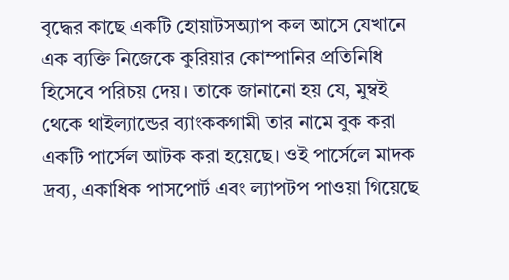বৃদ্ধের কাছে একটি হোয়াটসঅ্যাপ কল আসে যেখানে এক ব্যক্তি নিজেকে কুরিয়ার কোম্পানির প্রতিনিধি হিসেবে পরিচয় দেয়। তাকে জানানো হয় যে, মুম্বই থেকে থাইল্যান্ডের ব্যাংককগামী তার নামে বুক করা একটি পার্সেল আটক করা হয়েছে। ওই পার্সেলে মাদক দ্রব্য, একাধিক পাসপোর্ট এবং ল্যাপটপ পাওয়া গিয়েছে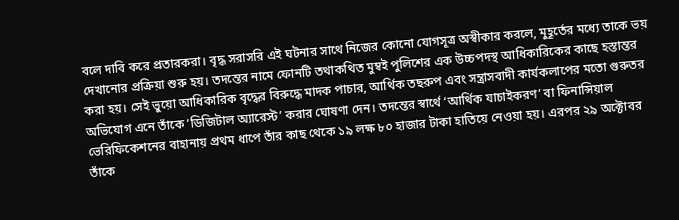বলে দাবি করে প্রতারকরা। বৃদ্ধ সরাসরি এই ঘটনার সাথে নিজের কোনো যোগসূত্র অস্বীকার করলে, মুহূর্তের মধ্যে তাকে ভয় দেখানোর প্রক্রিয়া শুরু হয়। তদন্তের নামে ফোনটি তথাকথিত মুম্বই পুলিশের এক উচ্চপদস্থ আধিকারিকের কাছে হস্তান্তর করা হয়। সেই ভুয়ো আধিকারিক বৃদ্ধের বিরুদ্ধে মাদক পাচার, আর্থিক তছরুপ এবং সন্ত্রাসবাদী কার্যকলাপের মতো গুরুতর অভিযোগ এনে তাঁকে ‘ডিজিটাল অ্যারেস্ট’ করার ঘোষণা দেন। তদন্তের স্বার্থে ‘আর্থিক যাচাইকরণ’ বা ফিনান্সিয়াল ভেরিফিকেশনের বাহানায় প্রথম ধাপে তাঁর কাছ থেকে ১৯ লক্ষ ৮০ হাজার টাকা হাতিয়ে নেওয়া হয়। এরপর ২৯ অক্টোবর তাঁকে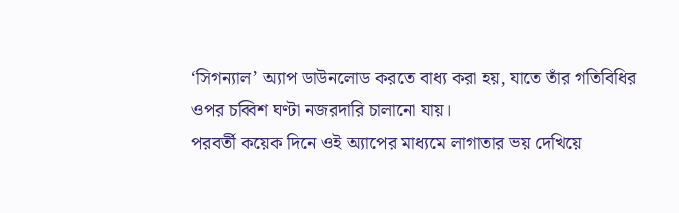‘সিগন্যাল’ অ্যাপ ডাউনলোড করতে বাধ্য করা হয়, যাতে তাঁর গতিবিধির ওপর চব্বিশ ঘণ্টা নজরদারি চালানো যায়।
পরবর্তী কয়েক দিনে ওই অ্যাপের মাধ্যমে লাগাতার ভয় দেখিয়ে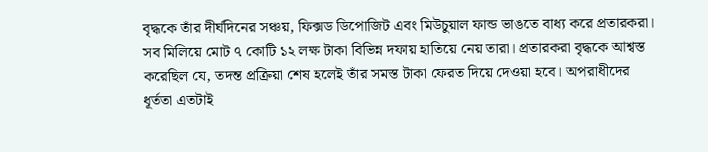বৃদ্ধকে তাঁর দীর্ঘদিনের সঞ্চয়, ফিক্সড ডিপোজিট এবং মিউচুয়াল ফান্ড ভাঙতে বাধ্য করে প্রতারকরা। সব মিলিয়ে মোট ৭ কোটি ১২ লক্ষ টাকা বিভিন্ন দফায় হাতিয়ে নেয় তারা। প্রতারকরা বৃদ্ধকে আশ্বস্ত করেছিল যে, তদন্ত প্রক্রিয়া শেষ হলেই তাঁর সমস্ত টাকা ফেরত দিয়ে দেওয়া হবে। অপরাধীদের ধূর্ততা এতটাই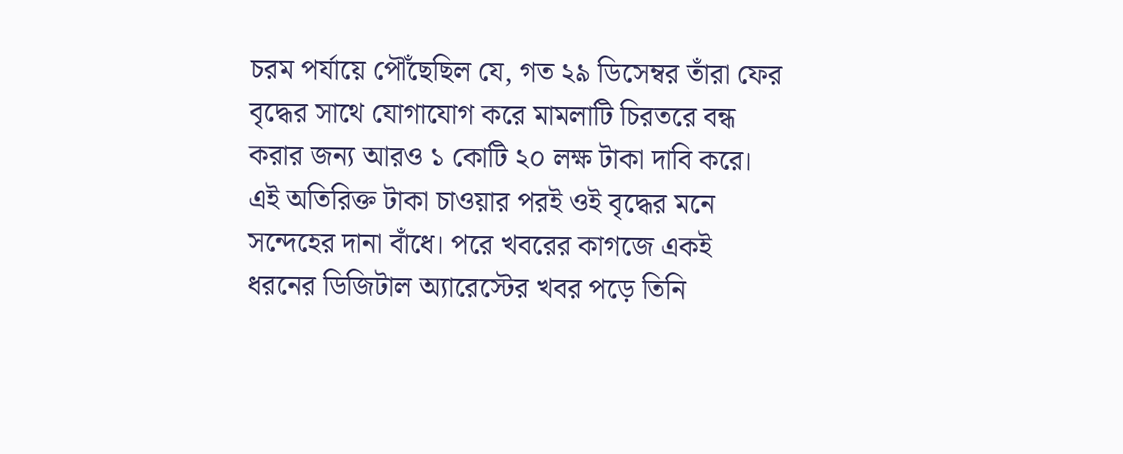চরম পর্যায়ে পৌঁছেছিল যে, গত ২৯ ডিসেম্বর তাঁরা ফের বৃদ্ধের সাথে যোগাযোগ করে মামলাটি চিরতরে বন্ধ করার জন্য আরও ১ কোটি ২০ লক্ষ টাকা দাবি করে। এই অতিরিক্ত টাকা চাওয়ার পরই ওই বৃদ্ধের মনে সন্দেহের দানা বাঁধে। পরে খবরের কাগজে একই ধরনের ডিজিটাল অ্যারেস্টের খবর পড়ে তিনি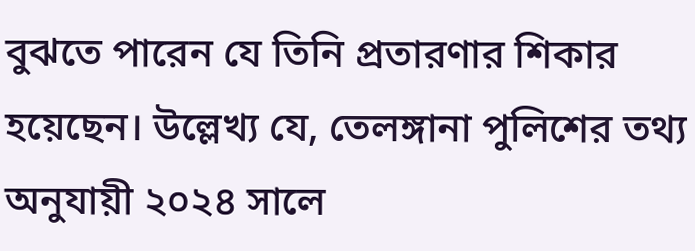বুঝতে পারেন যে তিনি প্রতারণার শিকার হয়েছেন। উল্লেখ্য যে, তেলঙ্গানা পুলিশের তথ্য অনুযায়ী ২০২৪ সালে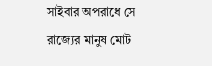সাইবার অপরাধে সে রাজ্যের মানুষ মোট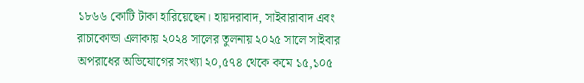১৮৬৬ কোটি টাকা হারিয়েছেন। হায়দরাবাদ, সাইবারাবাদ এবং রাচাকোন্ডা এলাকায় ২০২৪ সালের তুলনায় ২০২৫ সালে সাইবার অপরাধের অভিযোগের সংখ্যা ২০,৫৭৪ থেকে কমে ১৫,১০৫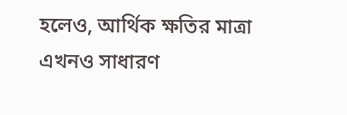হলেও, আর্থিক ক্ষতির মাত্রা এখনও সাধারণ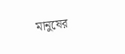মানুষের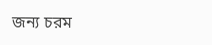জন্য চরম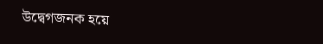উদ্বেগজনক হয়ে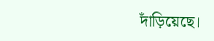দাঁড়িয়েছে।